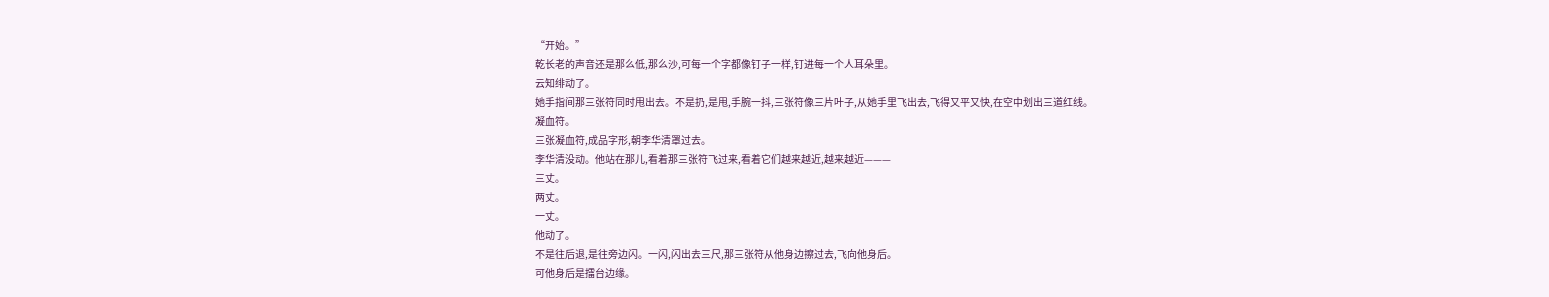“开始。”
乾长老的声音还是那么低,那么沙,可每一个字都像钉子一样,钉进每一个人耳朵里。
云知绯动了。
她手指间那三张符同时甩出去。不是扔,是甩,手腕一抖,三张符像三片叶子,从她手里飞出去,飞得又平又快,在空中划出三道红线。
凝血符。
三张凝血符,成品字形,朝李华清罩过去。
李华清没动。他站在那儿,看着那三张符飞过来,看着它们越来越近,越来越近———
三丈。
两丈。
一丈。
他动了。
不是往后退,是往旁边闪。一闪,闪出去三尺,那三张符从他身边擦过去,飞向他身后。
可他身后是擂台边缘。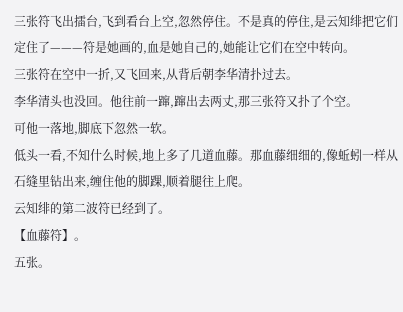三张符飞出擂台,飞到看台上空,忽然停住。不是真的停住,是云知绯把它们定住了———符是她画的,血是她自己的,她能让它们在空中转向。
三张符在空中一折,又飞回来,从背后朝李华清扑过去。
李华清头也没回。他往前一蹿,蹿出去两丈,那三张符又扑了个空。
可他一落地,脚底下忽然一软。
低头一看,不知什么时候,地上多了几道血藤。那血藤细细的,像蚯蚓一样从石缝里钻出来,缠住他的脚踝,顺着腿往上爬。
云知绯的第二波符已经到了。
【血藤符】。
五张。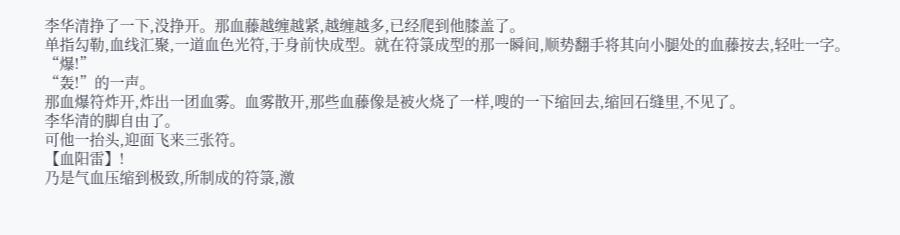李华清挣了一下,没挣开。那血藤越缠越紧,越缠越多,已经爬到他膝盖了。
单指勾勒,血线汇聚,一道血色光符,于身前快成型。就在符箓成型的那一瞬间,顺势翻手将其向小腿处的血藤按去,轻吐一字。
“爆!”
“轰!”的一声。
那血爆符炸开,炸出一团血雾。血雾散开,那些血藤像是被火烧了一样,嗖的一下缩回去,缩回石缝里,不见了。
李华清的脚自由了。
可他一抬头,迎面飞来三张符。
【血阳雷】!
乃是气血压缩到极致,所制成的符箓,激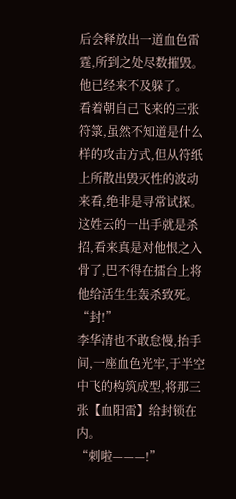后会释放出一道血色雷霆,所到之处尽数摧毁。
他已经来不及躲了。
看着朝自己飞来的三张符箓,虽然不知道是什么样的攻击方式,但从符纸上所散出毁灭性的波动来看,绝非是寻常试探。
这姓云的一出手就是杀招,看来真是对他恨之入骨了,巴不得在擂台上将他给活生生轰杀致死。
“封!”
李华清也不敢怠慢,抬手间,一座血色光牢,于半空中飞的构筑成型,将那三张【血阳雷】给封锁在内。
“刺啦———!”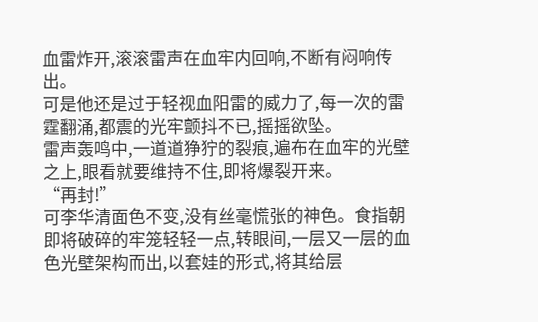血雷炸开,滚滚雷声在血牢内回响,不断有闷响传出。
可是他还是过于轻视血阳雷的威力了,每一次的雷霆翻涌,都震的光牢颤抖不已,摇摇欲坠。
雷声轰鸣中,一道道狰狞的裂痕,遍布在血牢的光壁之上,眼看就要维持不住,即将爆裂开来。
“再封!”
可李华清面色不变,没有丝毫慌张的神色。食指朝即将破碎的牢笼轻轻一点,转眼间,一层又一层的血色光壁架构而出,以套娃的形式,将其给层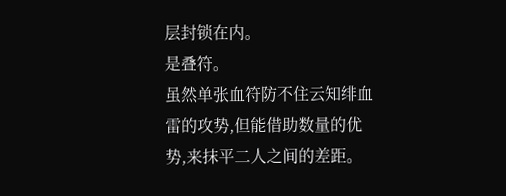层封锁在内。
是叠符。
虽然单张血符防不住云知绯血雷的攻势,但能借助数量的优势,来抹平二人之间的差距。